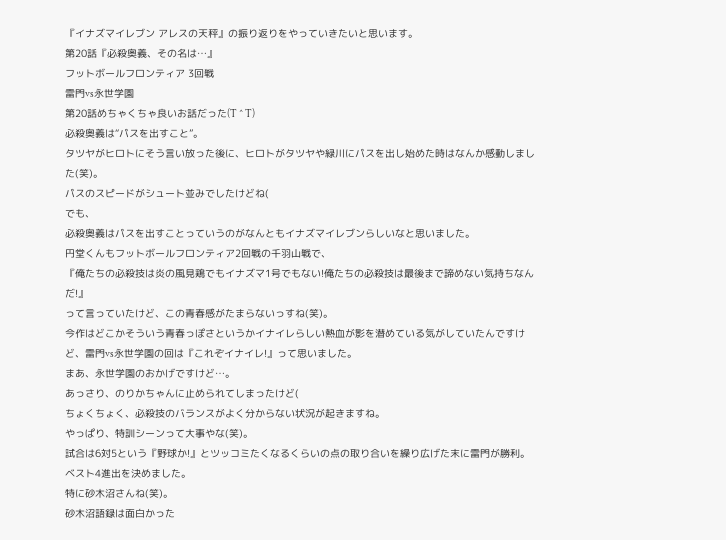『イナズマイレブン アレスの天秤』の振り返りをやっていきたいと思います。
第20話『必殺奥義、その名は…』
フットボールフロンティア 3回戦
雷門vs永世学園
第20話めちゃくちゃ良いお話だった(T ^ T)
必殺奥義は“パスを出すこと”。
タツヤがヒロトにそう言い放った後に、ヒロトがタツヤや緑川にパスを出し始めた時はなんか感動しました(笑)。
パスのスピードがシュート並みでしたけどね(
でも、
必殺奥義はパスを出すことっていうのがなんともイナズマイレブンらしいなと思いました。
円堂くんもフットボールフロンティア2回戦の千羽山戦で、
『俺たちの必殺技は炎の風見鶏でもイナズマ1号でもない!俺たちの必殺技は最後まで諦めない気持ちなんだ!』
って言っていたけど、この青春感がたまらないっすね(笑)。
今作はどこかそういう青春っぽさというかイナイレらしい熱血が影を潜めている気がしていたんですけど、雷門vs永世学園の回は『これぞイナイレ!』って思いました。
まあ、永世学園のおかげですけど…。
あっさり、のりかちゃんに止められてしまったけど(
ちょくちょく、必殺技のバランスがよく分からない状況が起きますね。
やっぱり、特訓シーンって大事やな(笑)。
試合は6対5という『野球か!』とツッコミたくなるくらいの点の取り合いを繰り広げた末に雷門が勝利。ベスト4進出を決めました。
特に砂木沼さんね(笑)。
砂木沼語録は面白かった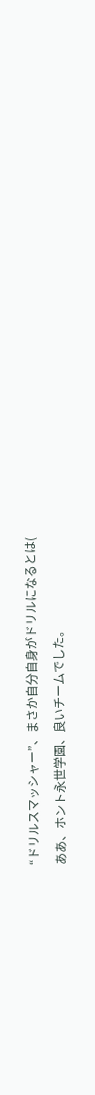“ドリルスマッシャー”、まさか自分自身がドリルになるとは(
ああ、ホント永世学園、良いチームでした。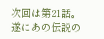次回は第21話。
遂にあの伝説の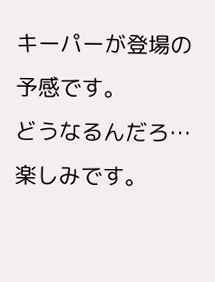キーパーが登場の予感です。
どうなるんだろ…
楽しみです。